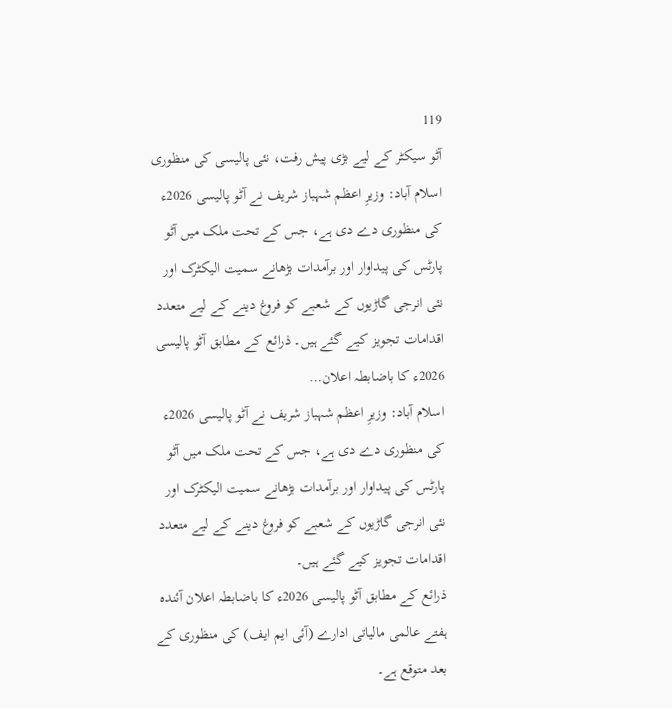119
آٹو سیکٹر کے لیے بڑی پیش رفت، نئی پالیسی کی منظوری
اسلام آباد: وزیرِ اعظم شہباز شریف نے آٹو پالیسی 2026ء کی منظوری دے دی ہے، جس کے تحت ملک میں آٹو پارٹس کی پیداوار اور برآمدات بڑھانے سمیت الیکٹرک اور نئی انرجی گاڑیوں کے شعبے کو فروغ دینے کے لیے متعدد اقدامات تجویز کیے گئے ہیں۔ ذرائع کے مطابق آٹو پالیسی 2026ء کا باضابطہ اعلان…
اسلام آباد: وزیرِ اعظم شہباز شریف نے آٹو پالیسی 2026ء کی منظوری دے دی ہے، جس کے تحت ملک میں آٹو پارٹس کی پیداوار اور برآمدات بڑھانے سمیت الیکٹرک اور نئی انرجی گاڑیوں کے شعبے کو فروغ دینے کے لیے متعدد اقدامات تجویز کیے گئے ہیں۔
ذرائع کے مطابق آٹو پالیسی 2026ء کا باضابطہ اعلان آئندہ ہفتے عالمی مالیاتی ادارے (آئی ایم ایف) کی منظوری کے بعد متوقع ہے۔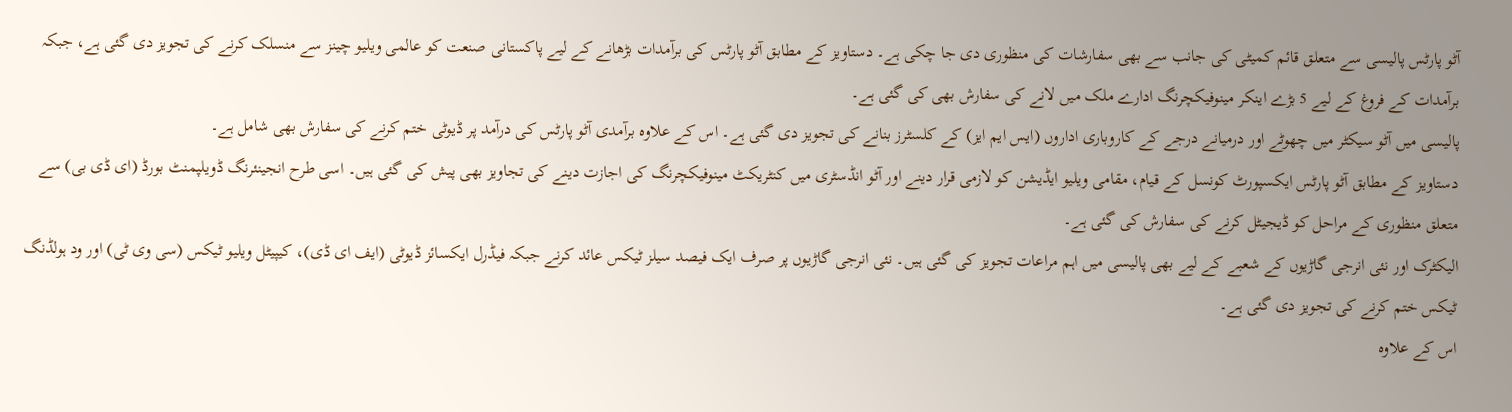آٹو پارٹس پالیسی سے متعلق قائم کمیٹی کی جانب سے بھی سفارشات کی منظوری دی جا چکی ہے۔ دستاویز کے مطابق آٹو پارٹس کی برآمدات بڑھانے کے لیے پاکستانی صنعت کو عالمی ویلیو چینز سے منسلک کرنے کی تجویز دی گئی ہے، جبکہ برآمدات کے فروغ کے لیے 5 بڑے اینکر مینوفیکچرنگ ادارے ملک میں لانے کی سفارش بھی کی گئی ہے۔
پالیسی میں آٹو سیکٹر میں چھوٹے اور درمیانے درجے کے کاروباری اداروں (ایس ایم ایز) کے کلسٹرز بنانے کی تجویز دی گئی ہے۔ اس کے علاوہ برآمدی آٹو پارٹس کی درآمد پر ڈیوٹی ختم کرنے کی سفارش بھی شامل ہے۔
دستاویز کے مطابق آٹو پارٹس ایکسپورٹ کونسل کے قیام، مقامی ویلیو ایڈیشن کو لازمی قرار دینے اور آٹو انڈسٹری میں کنٹریکٹ مینوفیکچرنگ کی اجازت دینے کی تجاویز بھی پیش کی گئی ہیں۔ اسی طرح انجینئرنگ ڈویلپمنٹ بورڈ (ای ڈی بی) سے متعلق منظوری کے مراحل کو ڈیجیٹل کرنے کی سفارش کی گئی ہے۔
الیکٹرک اور نئی انرجی گاڑیوں کے شعبے کے لیے بھی پالیسی میں اہم مراعات تجویز کی گئی ہیں۔ نئی انرجی گاڑیوں پر صرف ایک فیصد سیلز ٹیکس عائد کرنے جبکہ فیڈرل ایکسائز ڈیوٹی (ایف ای ڈی)، کیپیٹل ویلیو ٹیکس (سی وی ٹی) اور ود ہولڈنگ ٹیکس ختم کرنے کی تجویز دی گئی ہے۔
اس کے علاوہ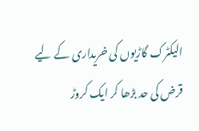الیکٹرک گاڑیوں کی خریداری کے لیے قرض کی حد بڑھا کر ایک کروڑ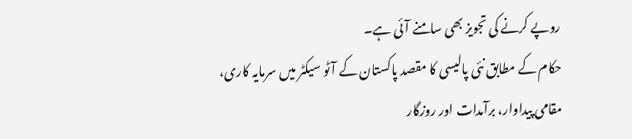روپے کرنے کی تجویز بھی سامنے آئی ہے۔
حکام کے مطابق نئی پالیسی کا مقصد پاکستان کے آٹو سیکٹر میں سرمایہ کاری، مقامی پیداوار، برآمدات اور روزگار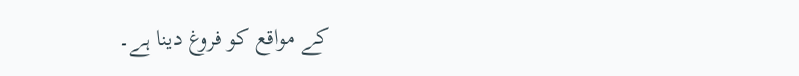کے مواقع کو فروغ دینا ہے۔